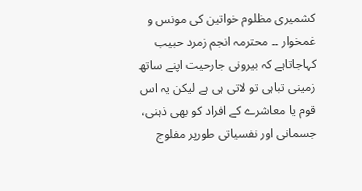کشمیری مظلوم خواتین کی مونس و غمخوار ۔۔ محترمہ انجم زمرد حبیب
کہاجاتاہے کہ بیرونی جارحیت اپنے ساتھ زمینی تباہی تو لاتی ہی ہے لیکن یہ اس قوم یا معاشرے کے افراد کو بھی ذہنی، جسمانی اور نفسیاتی طورپر مفلوج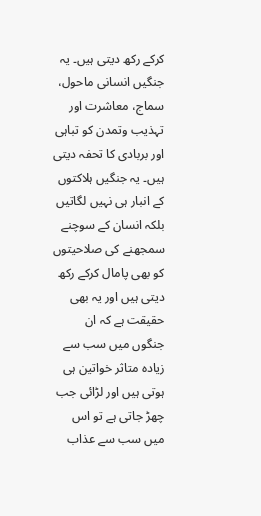کرکے رکھ دیتی ہیں۔ یہ جنگیں انسانی ماحول، سماج، معاشرت اور تہذیب وتمدن کو تباہی اور بربادی کا تحفہ دیتی ہیں۔ یہ جنگیں ہلاکتوں کے انبار ہی نہیں لگاتیں بلکہ انسان کے سوچنے سمجھنے کی صلاحیتوں کو بھی پامال کرکے رکھ دیتی ہیں اور یہ بھی حقیقت ہے کہ ان جنگوں میں سب سے زیادہ متاثر خواتین ہی ہوتی ہیں اور لڑائی جب چھڑ جاتی ہے تو اس میں سب سے عذاب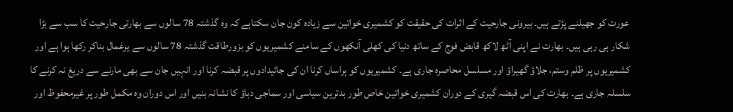عورت کو جھیلنے پڑتے ہیں۔ بیرونی جارحیت کے اثرات کی حقیقت کو کشمیری خواتین سے زیادہ کون جان سکتاہے کہ وہ گذشتہ 78 سالوں سے بھارتی جارحیت کا سب سے بڑا شکار ہی رہی ہیں۔ بھارت نے اپنی آٹھ لاکھ قابض فوج کے ساتھ دنیا کی کھلی آنکھوں کے سامنے کشمیریوں کو بزورطاقت گذشتہ 78 سالوں سے یرغمال بناکر رکھا ہوا ہے اور کشمیریوں پر ظلم وستم، جلاؤ گھیراؤ اور مسلسل محاصرہ جاری ہے۔ کشمیریوں کو ہراساں کرنا ان کی جائیدادوں پر قبضہ کرنا اور انہیں جان سے بھی مارنے سے دریغ نہ کرنے کا سلسلہ جاری ہے۔ بھارت کی اس قبضہ گیری کے دوران کشمیری خواتین خاص طور بدترین سیاسی اور سماجی دباؤ کا نشانہ بنیں اور اس دوران وہ مکمل طور پر غیرمحفوظ اور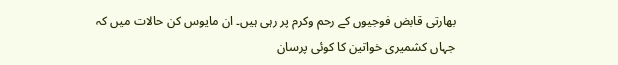بھارتی قابض فوجیوں کے رحم وکرم پر رہی ہیں۔ ان مایوس کن حالات میں کہ جہاں کشمیری خواتین کا کوئی پرسان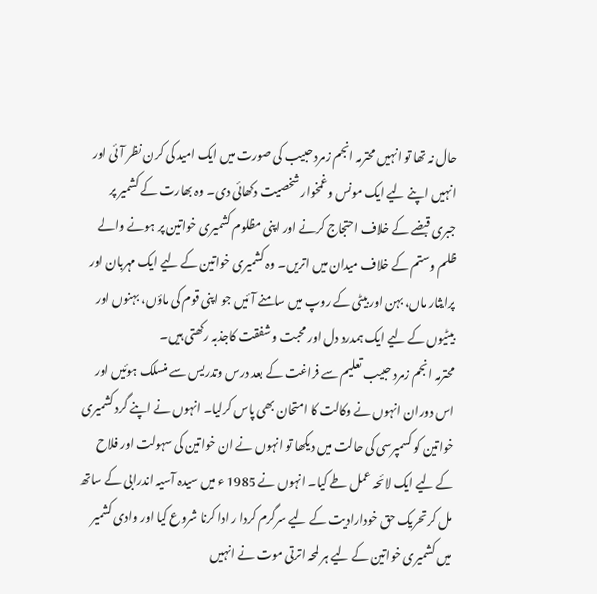حال نہ تھا تو انہیں محترمہ انجم زمرد حبیب کی صورت میں ایک امید کی کرن نظر آئی اور انہیں اپنے لیے ایک مونس وغمخوار شخصیت دکھائی دی۔ وہ بھارت کے کشمیر پر جبری قبضے کے خلاف احتجاج کرنے اور اپنی مظلوم کشمیری خواتین پر ہونے والے ظلم وستم کے خلاف میدان میں اتریں۔ وہ کشمیری خواتین کے لیے ایک مہربان اور پرایثار ماں، بہن اور بیٹی کے روپ میں سامنے آئیں جو اپنی قوم کی ماؤں، بہنوں اور بیٹیوں کے لیے ایک ہمدرد دل اور محبت و شفقت کاجذبہ رکھتی ہیں۔
محترمہ انجم زمرد حبیب تعلیم سے فراغت کے بعد درس وتدریس سے منسلک ہوئیں اور اس دوران انہوں نے وکالت کا امتحان بھی پاس کرلیا۔ انہوں نے اپنے گرد کشمیری خواتین کو کسمپرسی کی حالت میں دیکھا تو انہوں نے ان خواتین کی سہولت اور فلاح کے لیے ایک لائحہ عمل طے کیا۔ انہوں نے 1985 ء میں سیدہ آسیہ اندرابی کے ساتھ مل کر تحریک حق خودارادیت کے لیے سرگرم کردا ر ادا کرنا شروع کیا اور وادی کشمیر میں کشمیری خواتین کے لیے ہر لمحہ اترتی موت نے انہیں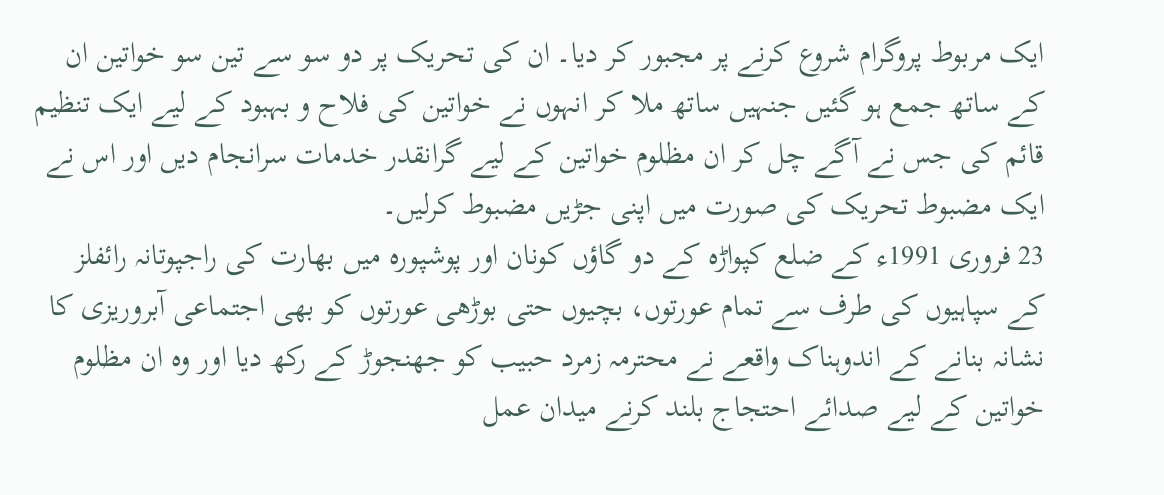ایک مربوط پروگرام شروع کرنے پر مجبور کر دیا۔ ان کی تحریک پر دو سو سے تین سو خواتین ان کے ساتھ جمع ہو گئیں جنہیں ساتھ ملا کر انہوں نے خواتین کی فلاح و بہبود کے لیے ایک تنظیم قائم کی جس نے آگے چل کر ان مظلوم خواتین کے لیے گرانقدر خدمات سرانجام دیں اور اس نے ایک مضبوط تحریک کی صورت میں اپنی جڑیں مضبوط کرلیں۔
23 فروری 1991ء کے ضلع کپواڑہ کے دو گاؤں کونان اور پوشپورہ میں بھارت کی راجپوتانہ رائفلز کے سپاہیوں کی طرف سے تمام عورتوں، بچیوں حتی بوڑھی عورتوں کو بھی اجتماعی آبروریزی کا نشانہ بنانے کے اندوہناک واقعے نے محترمہ زمرد حبیب کو جھنجوڑ کے رکھ دیا اور وہ ان مظلوم خواتین کے لیے صدائے احتجاج بلند کرنے میدان عمل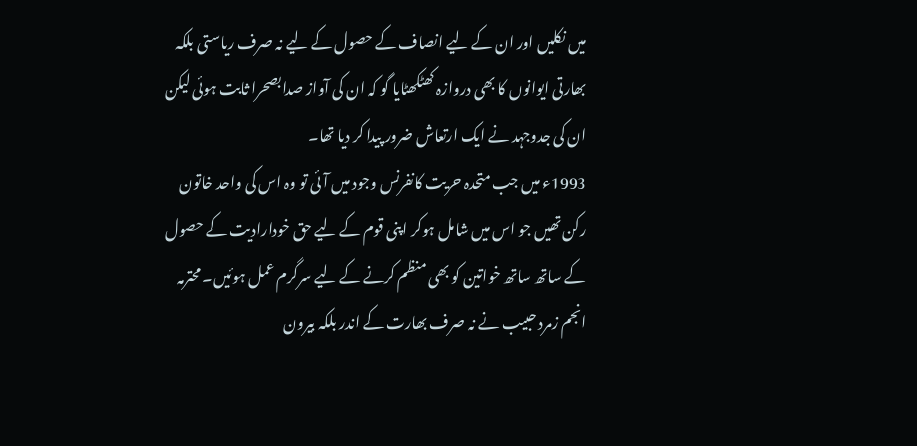میں نکلیں اور ان کے لیے انصاف کے حصول کے لیے نہ صرف ریاستی بلکہ بھارتی ایوانوں کا بھی دروازہ کھٹکھٹایا گو کہ ان کی آواز صدابصحرا ثابت ہوئی لیکن ان کی جدوجہد نے ایک ارتعاش ضرور پیدا کر دیا تھا۔
1993ء میں جب متحدہ حریت کانفرنس وجود میں آئی تو وہ اس کی واحد خاتون رکن تھیں جو اس میں شامل ہوکر اپنی قوم کے لیے حق خودارادیت کے حصول کے ساتھ ساتھ خواتین کو بھی منظم کرنے کے لیے سرگرم عمل ہوئیں۔ محترمہ انجم زمرد حبیب نے نہ صرف بھارت کے اندر بلکہ بیرون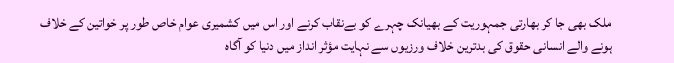ملک بھی جا کر بھارتی جمہوریت کے بھیانک چہرے کو بےنقاب کرنے اور اس میں کشمیری عوام خاص طور پر خواتین کے خلاف ہونے والے انسانی حقوق کی بدترین خلاف ورزیوں سے نہایت مؤثر انداز میں دنیا کو آگاہ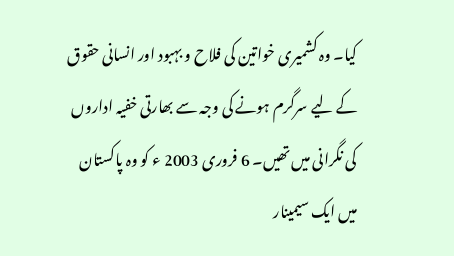کیا۔ وہ کشمیری خواتین کی فلاح و بہبود اور انسانی حقوق کے لیے سرگرم ہونے کی وجہ سے بھارتی خفیہ اداروں کی نگرانی میں تھیں۔ 6 فروری 2003 ء کو وہ پاکستان میں ایک سیمینار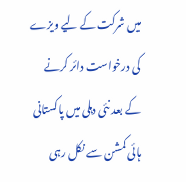میں شرکت کے لیے ویزے کی درخواست دائر کرنے کے بعد نئی دہلی میں پاکستانی ہائی کمشن سے نکل رہی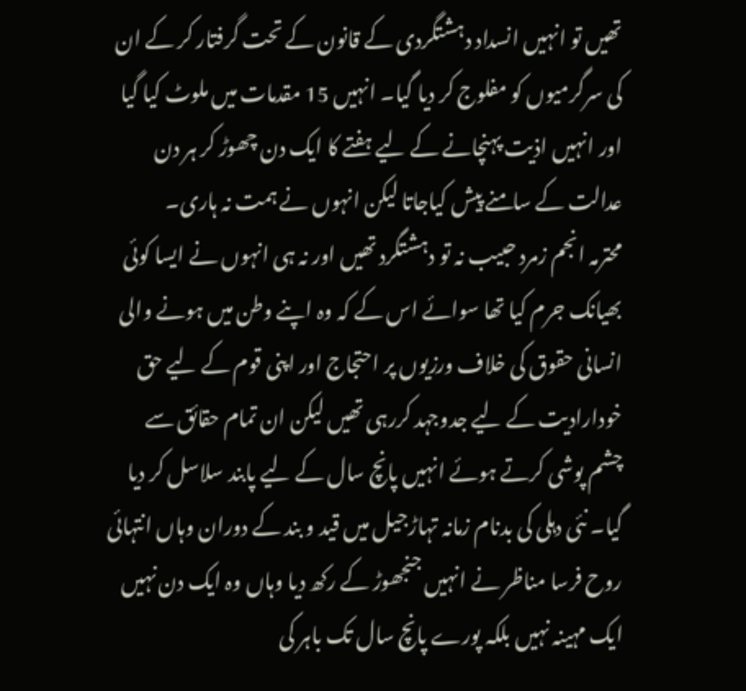تھیں تو انہیں انسداد دہشتگردی کے قانون کے تحت گرفتار کر کے ان کی سرگرمیوں کو مفلوج کر دیا گیا۔ انہیں 15 مقدمات میں ملوٹ کیا گیا اور انہیں اذیت پہنچانے کے لیے ہفتے کا ایک دن چھوڑ کر ہر دن عدالت کے سامنے پیش کیاجاتا لیکن انہوں نے ہمت نہ ہاری۔
محترمہ انجم زمرد حبیب نہ تو دہشتگرد تھیں اور نہ ہی انہوں نے ایسا کوئی بھیانک جرم کیا تھا سوائے اس کے کہ وہ اپنے وطن میں ہونے والی انسانی حقوق کی خلاف ورزیوں پر احتجاج اور اپنی قوم کے لیے حق خودارادیت کے لیے جدوجہد کررہی تھیں لیکن ان تمام حقائق سے چشم پوشی کرتے ہوئے انہیں پانچ سال کے لیے پابند سلاسل کر دیا گیا۔ نئی دہلی کی بدنام زمانہ تہاڑجیل میں قید و بند کے دوران وہاں انتہائی روح فرسا مناظر نے انہیں جنجھوڑ کے رکھ دیا وہاں وہ ایک دن نہیں ایک مہینہ نہیں بلکہ پورے پانچ سال تک باہر کی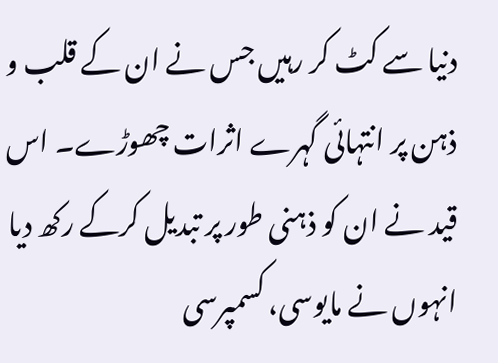دنیا سے کٹ کر رہیں جس نے ان کے قلب و ذہن پر انتہائی گہرے اثرات چھوڑے۔ اس قید نے ان کو ذہنی طور پر تبدیل کرکے رکھ دیا انہوں نے مایوسی، کسمپرسی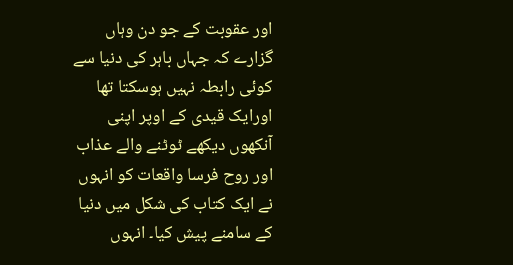اور عقوبت کے جو دن وہاں گزارے کہ جہاں باہر کی دنیا سے کوئی رابطہ نہیں ہوسکتا تھا اورایک قیدی کے اوپر اپنی آنکھوں دیکھے ٹوٹنے والے عذاب اور روح فرسا واقعات کو انہوں نے ایک کتاب کی شکل میں دنیا کے سامنے پیش کیا۔ انہوں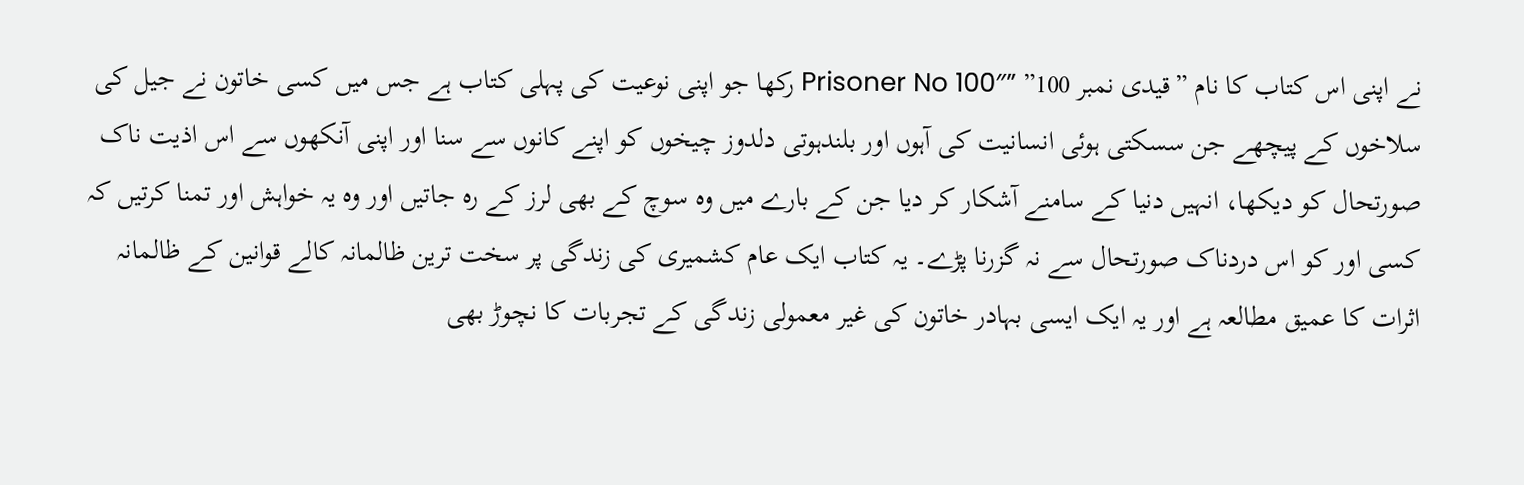نے اپنی اس کتاب کا نام ”قیدی نمبر 100” ”Prisoner No 100″ رکھا جو اپنی نوعیت کی پہلی کتاب ہے جس میں کسی خاتون نے جیل کی سلاخوں کے پیچھے جن سسکتی ہوئی انسانیت کی آہوں اور بلندہوتی دلدوز چیخوں کو اپنے کانوں سے سنا اور اپنی آنکھوں سے اس اذیت ناک صورتحال کو دیکھا، انہیں دنیا کے سامنے آشکار کر دیا جن کے بارے میں وہ سوچ کے بھی لرز کے رہ جاتیں اور وہ یہ خواہش اور تمنا کرتیں کہ کسی اور کو اس دردناک صورتحال سے نہ گزرنا پڑے۔ یہ کتاب ایک عام کشمیری کی زندگی پر سخت ترین ظالمانہ کالے قوانین کے ظالمانہ اثرات کا عمیق مطالعہ ہے اور یہ ایک ایسی بہادر خاتون کی غیر معمولی زندگی کے تجربات کا نچوڑ بھی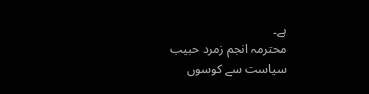ہے۔
محترمہ انجم زمرد حبیب سیاست سے کوسوں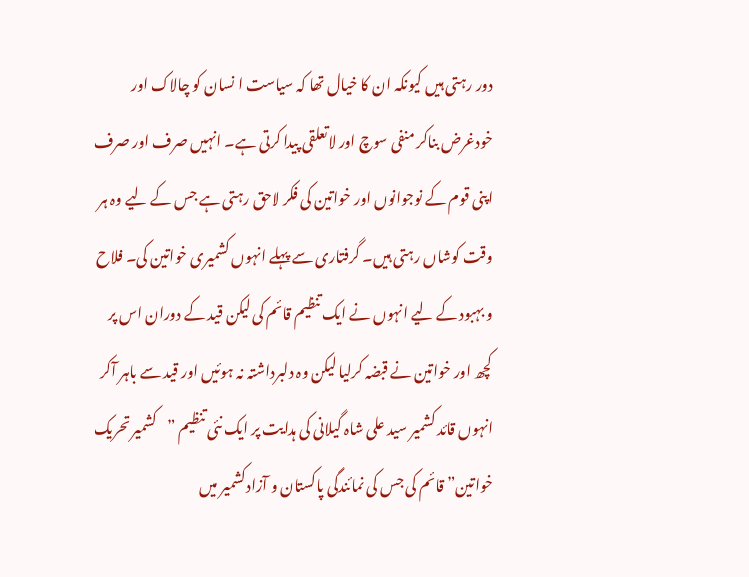دور رہتی ہیں کیونکہ ان کا خیال تھا کہ سیاست ا نسان کو چالاک اور خودغرض بناکر منفی سوچ اور لاتعلقی پیدا کرتی ہے۔ انہیں صرف اور صرف اپنی قوم کے نوجوانوں اور خواتین کی فکر لاحق رہتی ہے جس کے لیے وہ ہر وقت کوشاں رہتی ہیں۔ گرفتاری سے پہلے انہوں کشمیری خواتین کی۔ فلاح و بہبود کے لیے انہوں نے ایک تنظیم قائم کی لیکن قید کے دوران اس پر کچھ اور خواتین نے قبضہ کرلیا لیکن وہ دلبرداشتہ نہ ہوئیں اور قید سے باہر آکر انہوں قائد کشمیر سید علی شاہ گیلانی کی ہدایت پر ایک نئی تنظیم ”کشمیر تحریک خواتین” قائم کی جس کی نمائندگی پاکستان و آزادکشمیر میں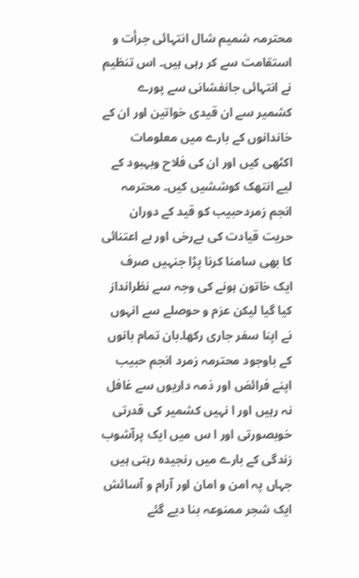محترمہ شمیم شال انتہائی جرأت و استقامت سے کر رہی ہیں۔ اس تنظیم نے انتہائی جانفشانی سے پورے کشمیر سے ان قیدی خواتین اور ان کے خاندانوں کے بارے میں معلومات اکٹھی کیں اور ان کی فلاح وبہبود کے لیے انتھک کوششیں کیں۔ محترمہ انجم زمردحبیب کو قید کے دوران حریت قیادت کی بےرخی اور بے اعتنائی کا بھی سامنا کرنا پڑا جنہیں صرف ایک خاتون ہونے کی وجہ سے نظرانداز کیا گیا لیکن عزم و حوصلے سے انہوں نے اپنا سفر جاری رکھا۔بان تمام بانوں کے باوجود محترمہ زمرد انجم حبیب اپنے فرائض اور ذمہ داریوں سے غافل نہ رہیں اور ا نہیں کشمیر کی قدرتی خوبصورتی اور ا س میں ایک پرآشوب زندگی کے بارے میں رنجیدہ رہتی ہیں جہاں پہ امن و امان اور آرام و آسائش ایک شجر ممنوعہ بنا دیے گئے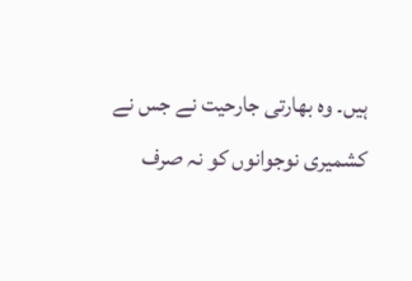ہیں۔ وہ بھارتی جارحیت نے جس نے کشمیری نوجوانوں کو نہ صرف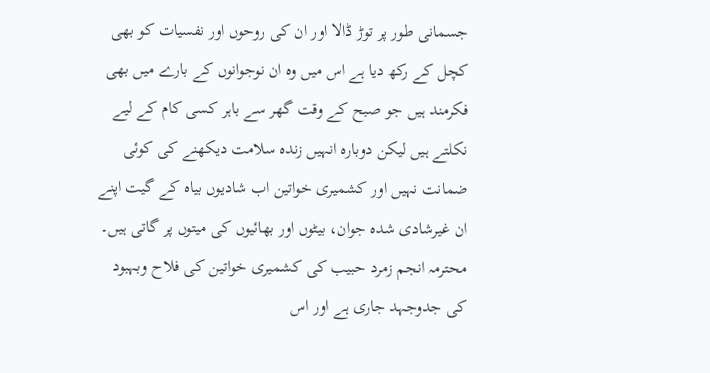جسمانی طور پر توڑ ڈالا اور ان کی روحوں اور نفسیات کو بھی کچل کے رکھ دیا ہے اس میں وہ ان نوجوانوں کے بارے میں بھی فکرمند ہیں جو صبح کے وقت گھر سے باہر کسی کام کے لیے نکلتے ہیں لیکن دوبارہ انہیں زندہ سلامت دیکھنے کی کوئی ضمانت نہیں اور کشمیری خواتین اب شادیوں بیاہ کے گیت اپنے ان غیرشادی شدہ جوان، بیٹوں اور بھائیوں کی میتوں پر گاتی ہیں۔
محترمہ انجم زمرد حبیب کی کشمیری خواتین کی فلاح وبہبود کی جدوجہد جاری ہے اور اس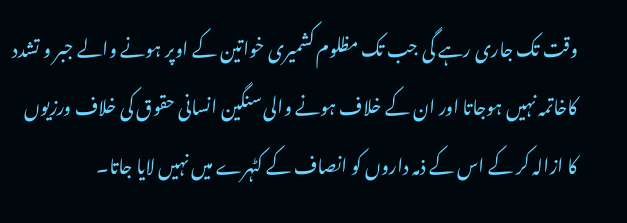وقت تک جاری رہے گی جب تک مظلوم کشمیری خواتین کے اوپر ہونے والے جبر و تشدد کاخاتمہ نہیں ہوجاتا اور ان کے خلاف ہونے والی سنگین انسانی حقوق کی خلاف ورزیوں کا ازالہ کر کے اس کے ذمہ داروں کو انصاف کے کٹہرے میں نہیں لایا جاتا۔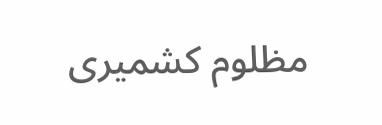مظلوم کشمیری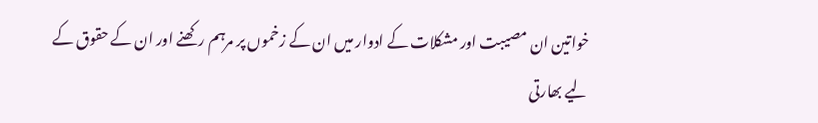خواتین ان مصیبت اور مشکلات کے ادوار میں ان کے زخموں پر مرہم رکھنے اور ان کے حقوق کے لیے بھارتی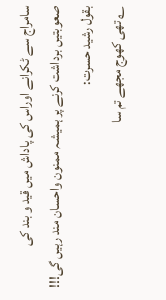سامراج سے ٹکرانے اوراس کی پاداش میں قید و بند کی صعوبتیں برداشت کرنے پر ہمیشہ ممنون واحسان مند رہیں گی!!!
بقول رشید حسرت:
؎ تھی کھوج مجھے تم سا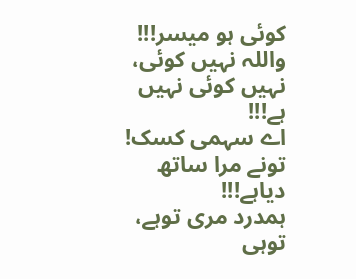کوئی ہو میسر!!!
واللہ نہیں کوئی، نہیں کوئی نہیں ہے!!!
اے سہمی کسک! تونے مرا ساتھ دیاہے!!!
ہمدرد مری توہے، توہی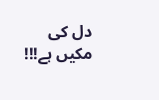دل کی مکیں ہے!!!